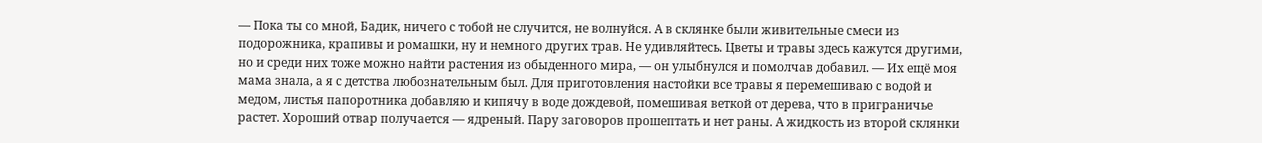— Пока ты со мной, Бадик, ничего с тобой не случится, не волнуйся. А в склянке были живительные смеси из подорожника, крапивы и ромашки, ну и немного других трав. Не удивляйтесь. Цветы и травы здесь кажутся другими, но и среди них тоже можно найти растения из обыденного мира, — он улыбнулся и помолчав добавил. — Их ещё моя мама знала, а я с детства любознательным был. Для приготовления настойки все травы я перемешиваю с водой и медом, листья папоротника добавляю и кипячу в воде дождевой, помешивая веткой от дерева, что в приграничье растет. Хороший отвар получается — ядреный. Пару заговоров прошептать и нет раны. А жидкость из второй склянки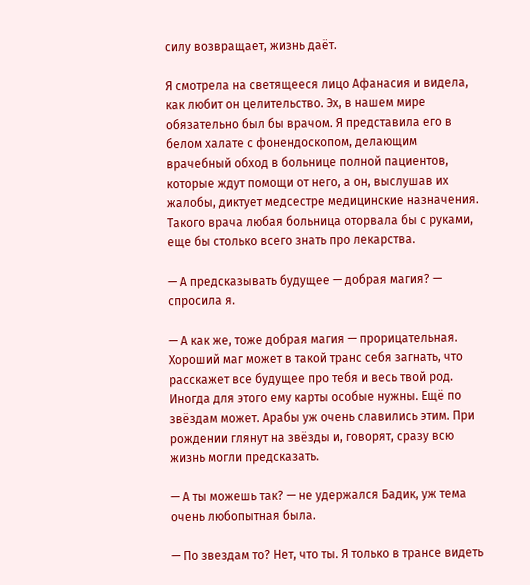силу возвращает, жизнь даёт.

Я смотрела на светящееся лицо Афанасия и видела, как любит он целительство. Эх, в нашем мире обязательно был бы врачом. Я представила его в белом халате с фонендоскопом, делающим врачебный обход в больнице полной пациентов, которые ждут помощи от него, а он, выслушав их жалобы, диктует медсестре медицинские назначения. Такого врача любая больница оторвала бы с руками, еще бы столько всего знать про лекарства.

— А предсказывать будущее — добрая магия? — спросила я.

— А как же, тоже добрая магия — прорицательная. Хороший маг может в такой транс себя загнать, что расскажет все будущее про тебя и весь твой род. Иногда для этого ему карты особые нужны. Ещё по звёздам может. Арабы уж очень славились этим. При рождении глянут на звёзды и, говорят, сразу всю жизнь могли предсказать.

— А ты можешь так? — не удержался Бадик, уж тема очень любопытная была.

— По звездам то? Нет, что ты. Я только в трансе видеть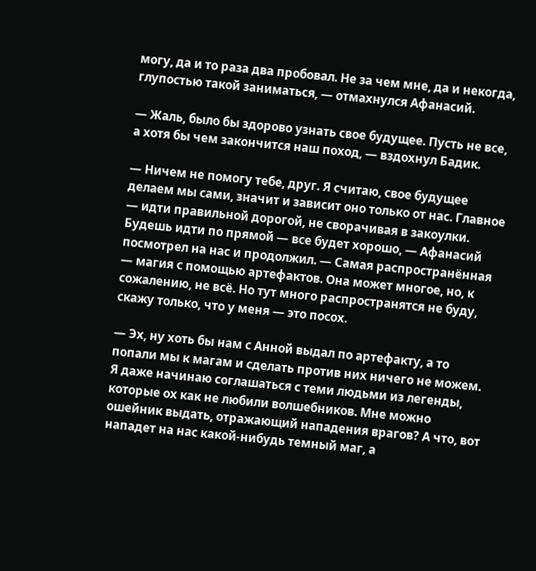могу, да и то раза два пробовал. Не за чем мне, да и некогда, глупостью такой заниматься, — отмахнулся Афанасий.

— Жаль, было бы здорово узнать свое будущее. Пусть не все, а хотя бы чем закончится наш поход, — вздохнул Бадик.

— Ничем не помогу тебе, друг. Я считаю, свое будущее делаем мы сами, значит и зависит оно только от нас. Главное — идти правильной дорогой, не сворачивая в закоулки. Будешь идти по прямой — все будет хорошо, — Афанасий посмотрел на нас и продолжил. — Самая распространённая — магия с помощью артефактов. Она может многое, но, к сожалению, не всё. Но тут много распространятся не буду, скажу только, что у меня — это посох.

— Эх, ну хоть бы нам с Анной выдал по артефакту, а то попали мы к магам и сделать против них ничего не можем. Я даже начинаю соглашаться с теми людьми из легенды, которые ох как не любили волшебников. Мне можно ошейник выдать, отражающий нападения врагов? А что, вот нападет на нас какой-нибудь темный маг, а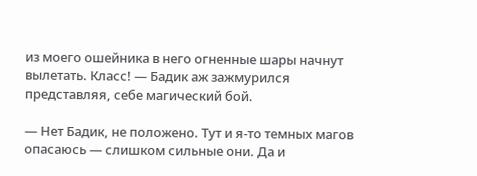из моего ошейника в него огненные шары начнут вылетать. Класс! — Бадик аж зажмурился представляя, себе магический бой.

— Нет Бадик, не положено. Тут и я-то темных магов опасаюсь — слишком сильные они. Да и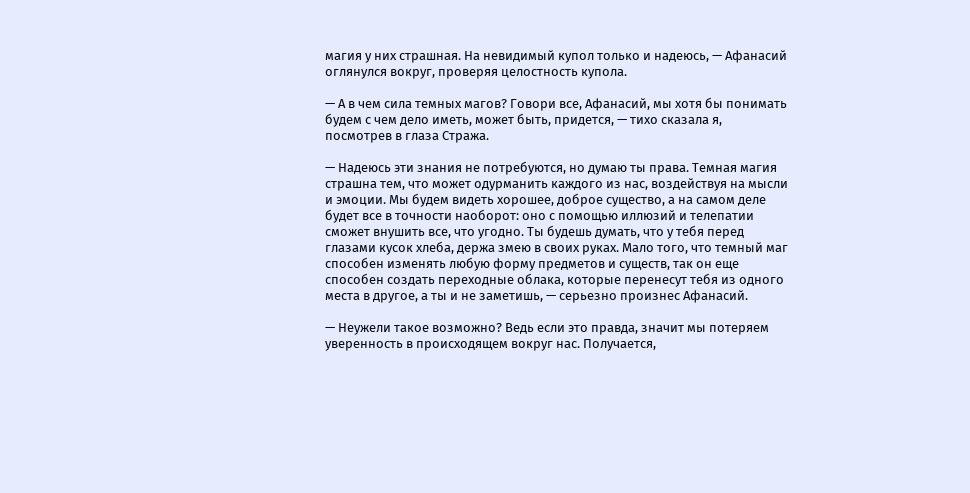магия у них страшная. На невидимый купол только и надеюсь, — Афанасий оглянулся вокруг, проверяя целостность купола.

— А в чем сила темных магов? Говори все, Афанасий, мы хотя бы понимать будем с чем дело иметь, может быть, придется, — тихо сказала я, посмотрев в глаза Стража.

— Надеюсь эти знания не потребуются, но думаю ты права. Темная магия страшна тем, что может одурманить каждого из нас, воздействуя на мысли и эмоции. Мы будем видеть хорошее, доброе существо, а на самом деле будет все в точности наоборот: оно с помощью иллюзий и телепатии сможет внушить все, что угодно. Ты будешь думать, что у тебя перед глазами кусок хлеба, держа змею в своих руках. Мало того, что темный маг способен изменять любую форму предметов и существ, так он еще способен создать переходные облака, которые перенесут тебя из одного места в другое, а ты и не заметишь, — серьезно произнес Афанасий.

— Неужели такое возможно? Ведь если это правда, значит мы потеряем уверенность в происходящем вокруг нас. Получается,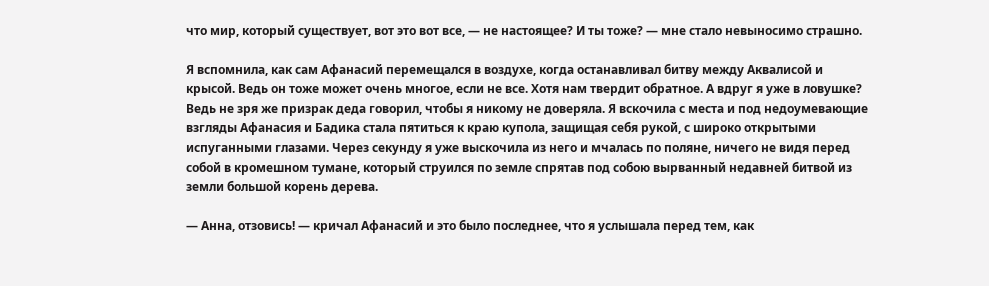что мир, который существует, вот это вот все, — не настоящее? И ты тоже? — мне стало невыносимо страшно.

Я вспомнила, как сам Афанасий перемещался в воздухе, когда останавливал битву между Аквалисой и крысой. Ведь он тоже может очень многое, если не все. Хотя нам твердит обратное. А вдруг я уже в ловушке? Ведь не зря же призрак деда говорил, чтобы я никому не доверяла. Я вскочила с места и под недоумевающие взгляды Афанасия и Бадика стала пятиться к краю купола, защищая себя рукой, с широко открытыми испуганными глазами. Через секунду я уже выскочила из него и мчалась по поляне, ничего не видя перед собой в кромешном тумане, который струился по земле спрятав под собою вырванный недавней битвой из земли большой корень дерева.

— Анна, отзовись! — кричал Афанасий и это было последнее, что я услышала перед тем, как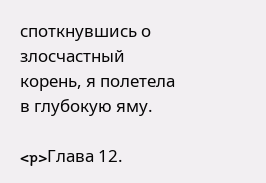споткнувшись о злосчастный корень, я полетела в глубокую яму.

<p>Глава 12.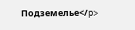Подземелье</p>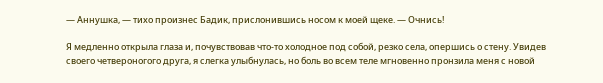— Аннушка, — тихо произнес Бадик, прислонившись носом к моей щеке. — Очнись!

Я медленно открыла глаза и, почувствовав что-то холодное под собой, резко села, опершись о стену. Увидев своего четвероногого друга, я слегка улыбнулась, но боль во всем теле мгновенно пронзила меня с новой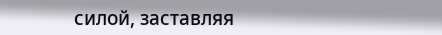силой, заставляя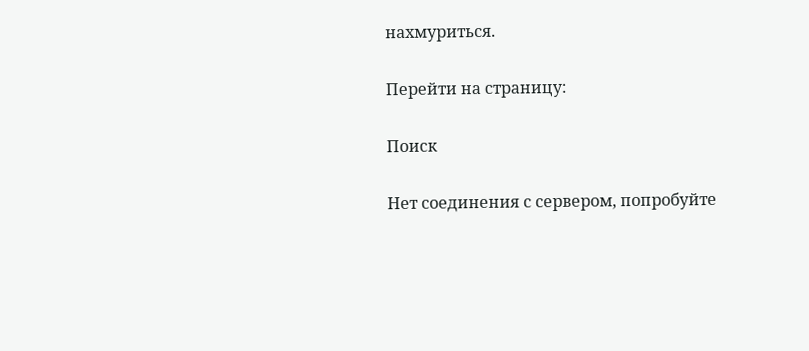нахмуриться.

Перейти на страницу:

Поиск

Нет соединения с сервером, попробуйте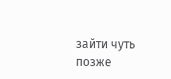зайти чуть позже